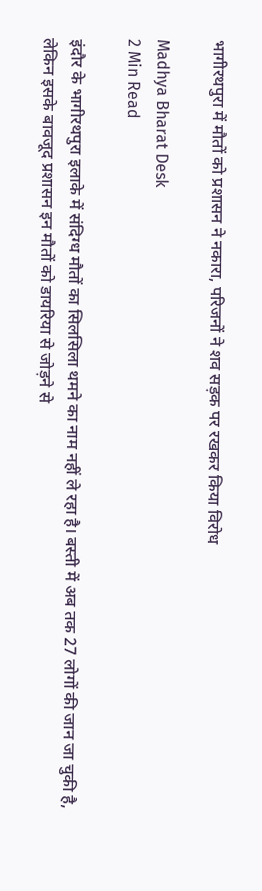भागीरथपुरा में मौतों को प्रशासन ने नकारा, परिजनों ने शव सड़क पर रखकर किया विरोध

Madhya Bharat Desk
2 Min Read

इंदौर के भागीरथपुरा इलाके में संदिग्ध मौतों का सिलसिला थमने का नाम नहीं ले रहा है। बस्ती में अब तक 27 लोगों की जान जा चुकी है, लेकिन इसके बावजूद प्रशासन इन मौतों को डायरिया से जोड़ने से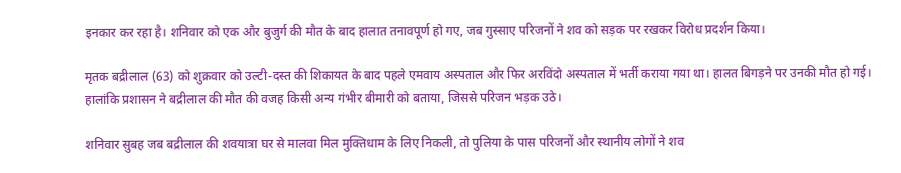इनकार कर रहा है। शनिवार को एक और बुजुर्ग की मौत के बाद हालात तनावपूर्ण हो गए, जब गुस्साए परिजनों ने शव को सड़क पर रखकर विरोध प्रदर्शन किया।

मृतक बद्रीलाल (63) को शुक्रवार को उल्टी-दस्त की शिकायत के बाद पहले एमवाय अस्पताल और फिर अरविंदो अस्पताल में भर्ती कराया गया था। हालत बिगड़ने पर उनकी मौत हो गई। हालांकि प्रशासन ने बद्रीलाल की मौत की वजह किसी अन्य गंभीर बीमारी को बताया, जिससे परिजन भड़क उठे।

शनिवार सुबह जब बद्रीलाल की शवयात्रा घर से मालवा मिल मुक्तिधाम के लिए निकली, तो पुलिया के पास परिजनों और स्थानीय लोगों ने शव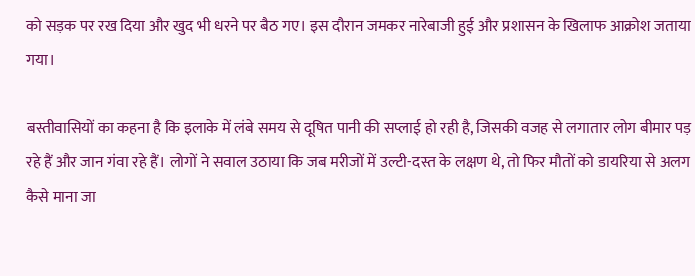को सड़क पर रख दिया और खुद भी धरने पर बैठ गए। इस दौरान जमकर नारेबाजी हुई और प्रशासन के खिलाफ आक्रोश जताया गया।

बस्तीवासियों का कहना है कि इलाके में लंबे समय से दूषित पानी की सप्लाई हो रही है, जिसकी वजह से लगातार लोग बीमार पड़ रहे हैं और जान गंवा रहे हैं। लोगों ने सवाल उठाया कि जब मरीजों में उल्टी-दस्त के लक्षण थे, तो फिर मौतों को डायरिया से अलग कैसे माना जा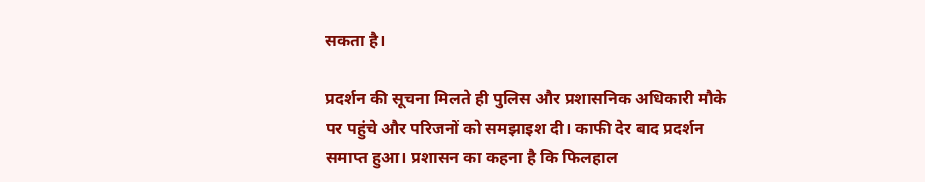सकता है।

प्रदर्शन की सूचना मिलते ही पुलिस और प्रशासनिक अधिकारी मौके पर पहुंचे और परिजनों को समझाइश दी। काफी देर बाद प्रदर्शन समाप्त हुआ। प्रशासन का कहना है कि फिलहाल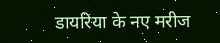डायरिया के नए मरीज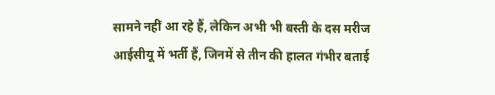सामने नहीं आ रहे हैं, लेकिन अभी भी बस्ती के दस मरीज आईसीयू में भर्ती हैं, जिनमें से तीन की हालत गंभीर बताई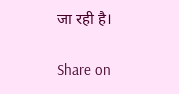जा रही है।

Share on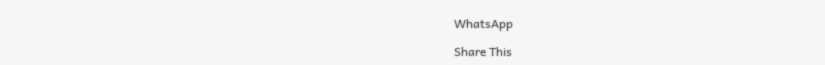WhatsApp

Share This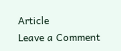Article
Leave a Comment